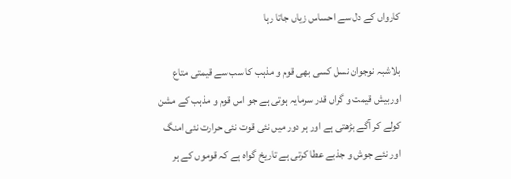کارواں کے دل سے احساس زیاں جاتا رہا

بلاشبہ نوجوان نسل کسی بھی قوم و مذہب کا سب سے قیمتی متاع اوربیش قیمت و گراں قدر سرمایہ ہوتی ہے جو اس قوم و مذہب کے مشن کولے کر آگے بڑھتی ہے اور ہر دور میں نئی قوت نئی حرارت نئی امنگ اور نئے جوش و جذبے عطا کرتی ہے تاریخ گواہ ہے کہ قوموں کے ہر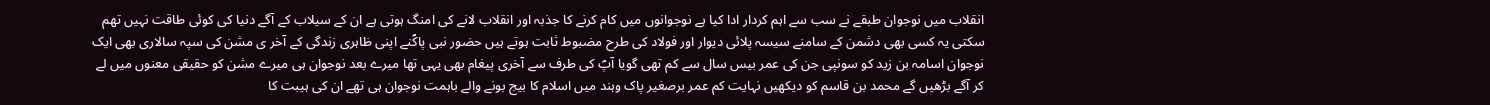انقلاب میں نوجوان طبقے نے سب سے اہم کردار ادا کیا ہے نوجوانوں میں کام کرنے کا جذبہ اور انقلاب لانے کی امنگ ہوتی ہے ان کے سیلاب کے آگے دنیا کی کوئی طاقت نہیں تھم سکتی یہ کسی بھی دشمن کے سامنے سیسہ پلائی دیوار اور فولاد کی طرح مضبوط ثابت ہوتے ہیں حضور نبی پاکؐنے اپنی ظاہری زندگی کے آخر ی مشن کی سپہ سالاری بھی ایک نوجوان اسامہ بن زید کو سونپی جن کی عمر بیس سال سے کم تھی گویا آپؐ کی طرف سے آخری پیغام بھی یہی تھا میرے بعد نوجوان ہی میرے مشن کو حقیقی معنوں میں لے کر آگے بڑھیں گے محمد بن قاسم کو دیکھیں نہایت کم عمر برصغیر پاک وہند میں اسلام کا بیج بونے والے باہمت نوجوان ہی تھے ان کی ہیبت کا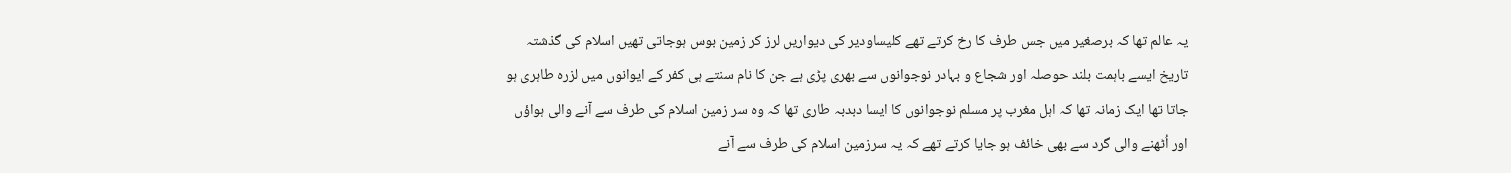یہ عالم تھا کہ برصغیر میں جس طرف کا رخ کرتے تھے کلیساودیر کی دیواریں لرز کر زمین بوس ہوجاتی تھیں اسلام کی گذشتہ تاریخ ایسے باہمت بلند حوصلہ اور شجاع و بہادر نوجوانوں سے بھری پڑی ہے جن کا نام سنتے ہی کفر کے ایوانوں میں لزرہ طاہری ہو جاتا تھا ایک زمانہ تھا کہ اہل مغرب پر مسلم نوجوانوں کا ایسا دبدبہ طاری تھا کہ وہ سر زمین اسلام کی طرف سے آنے والی ہواؤں اور اُٹھنے والی گرد سے بھی خائف ہو جایا کرتے تھے کہ یہ سرزمین اسلام کی طرف سے آنے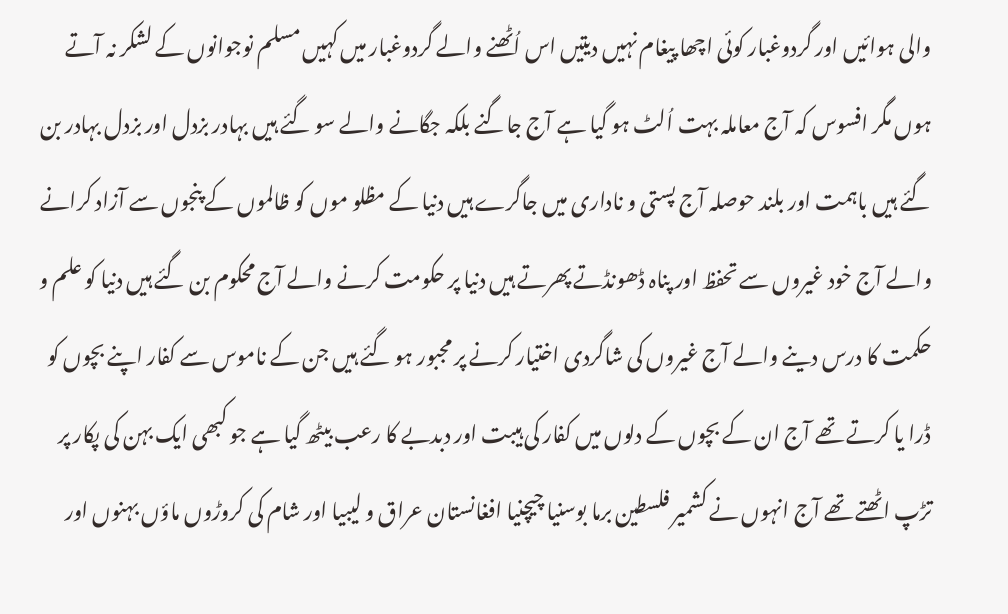والی ہوائیں اور گردوغبار کوئی اچھا پیغام نہیں دیتیں اس اُٹھنے والے گردوغبار میں کہیں مسلم نوجوانوں کے لشکر نہ آتے ہوں مگر افسوس کہ آج معاملہ بہت اُلٹ ہو گیا ہے آج جاگنے بلکہ جگانے والے سو گئے ہیں بہادر بزدل اور بزدل بہادر بن گئے ہیں باہمت اور بلند حوصلہ آج پستی و ناداری میں جاگرے ہیں دنیا کے مظلو موں کو ظالموں کے پنجوں سے آزاد کرانے والے آج خود غیروں سے تحفظ اور پناہ ڈھونڈتے پھرتے ہیں دنیا پر حکومت کرنے والے آج محکوم بن گئے ہیں دنیا کو علم و حکمت کا درس دینے والے آج غیروں کی شاگردی اختیار کرنے پر مجبور ہو گئے ہیں جن کے ناموس سے کفار اپنے بچوں کو ڈرا یا کرتے تھے آج ان کے بچوں کے دلوں میں کفار کی ہیبت اور دبدبے کا رعب بیٹھ گیا ہے جو کبھی ایک بہن کی پکار پر تڑپ اٹھتے تھے آج انہوں نے کشمیر فلسطین برما بوسنیا چیچنیا افغانستان عراق و لیبیا اور شام کی کروڑوں ماؤں بہنوں اور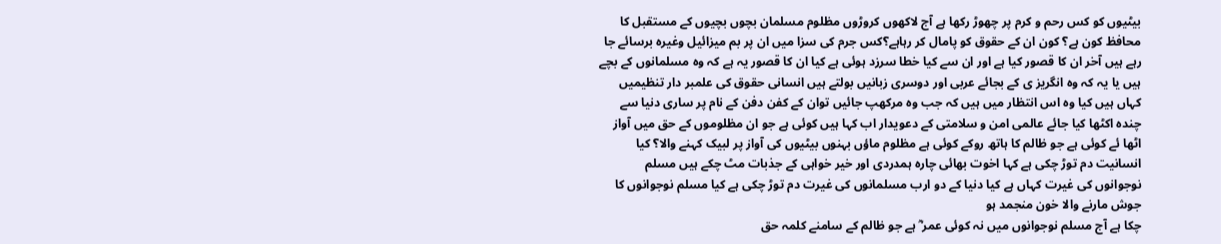بیٹیوں کو کس رحم و کرم پر چھوڑ رکھا ہے آج لاکھوں کروڑوں مظلوم مسلمان بچوں بچیوں کے مستقبل کا محافظ کون ہے؟ کون ان کے حقوق کو پامال کر رہاہے؟کس جرم کی سزا میں ان پر بم میزائیل وغیرہ برسائے جا رہے ہیں آخر ان کا قصور کیا ہے اور ان سے کیا خطا سرزد ہوئی ہے کیا ان کا قصور یہ ہے کہ وہ مسلمانوں کے بچے ہیں یا یہ کہ وہ انگریز ی کے بجائے عربی اور دوسری زبانیں بولتے ہیں انسانی حقوق کی علمبر دار تنظیمیں کہاں ہیں کیا وہ اس انتظار میں ہیں کہ جب وہ مرکھپ جائیں توان کے کفن دفن کے نام پر ساری دنیا سے چندہ اکٹھا کیا جائے عالمی امن و سلامتی کے دعویدار اب کہا ہیں کوئی ہے جو ان مظلوموں کے حق میں آواز اٹھا ئے کوئی ہے جو ظالم کا ہاتھ روکے کوئی ہے مظلوم ماؤں بہنوں بیٹیوں کی آواز پر لبیک کہنے والا؟ کیا انسانیت دم توڑ چکی ہے کہا اخوت بھائی چارہ ہمدردی اور خیر خواہی کے جذبات مٹ چکے ہیں مسلم نوجوانوں کی غیرت کہاں ہے کیا دنیا کے دو ارب مسلمانوں کی غیرت دم توڑ چکی ہے کیا مسلم نوجوانوں کا جوش مارنے والا خون منجمد ہو
چکا ہے آج مسلم نوجوانوں میں نہ کوئی عمر ؓ ہے جو ظالم کے سامنے کلمہ حق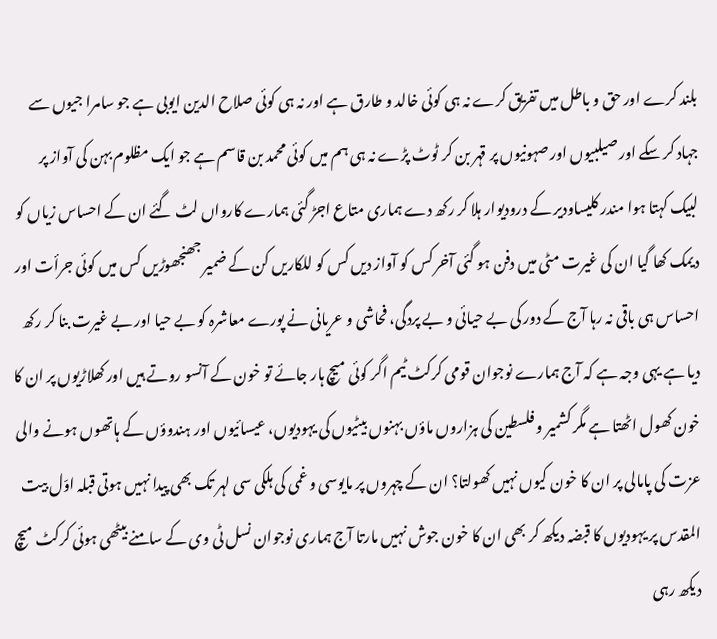بلند کرے اور حق و باطل میں تفریق کرے نہ ہی کوئی خالد و طارق ہے اور نہ ہی کوئی صلاح الدین ایوبی ہے جو سامرا جیوں سے جہاد کر سکے اور صیلبیوں اور صہونیوں پر قہر بن کر ٹوٹ پڑے نہ ہی ہم میں کوئی محمد بن قاسم ہے جو ایک مظلوم بہن کی آواز پر لبیک کہتا ہوا مندر کلیساودیر کے درودیوار ہلا کر رکھ دے ہماری متاع اجڑ گئی ہمارے کارواں لٹ گئے ان کے احساس زیاں کو دیمک کھا گیا ان کی غیرت مٹی میں دفن ہو گئی آخر کس کو آواز دیں کس کو للکاریں کن کے ضمیر جھنجھوڑیں کس میں کوئی جرأت اور احساس ہی باقی نہ رہا آج کے دور کی بے حیائی و بے پردگی، فحاشی و عریانی نے پورے معاشرہ کو بے حیا اور بے غیرت بنا کر رکھ دیا ہے یہی وجہ ہے کہ آج ہمارے نوجوان قومی کرکٹ ٹیم اگر کوئی میچ ہار جائے تو خون کے آنسو روتے ہیں اور کھلاڑیوں پر ان کا خون کھول اٹھتا ہے مگر کشمیر و فلسطین کی ہزاروں ماؤں بہنوں بیٹیوں کی یہودیوں، عیسائیوں اور ہندوؤں کے ہاتھوں ہونے والی عزت کی پامالی پر ان کا خون کیوں نہیں کھولتا؟ ان کے چہروں پر مایوسی و غمی کی ہلکی سی لہر تک بھی پیدا نہیں ہوتی قبلہ اوّل بیت المقدس پر یہودیوں کا قبضہ دیکھ کر بھی ان کا خون جوش نہیں مارتا آج ہماری نوجوان نسل ٹی وی کے سامنے بیٹھی ہوئی کرکٹ میچ دیکھ رہی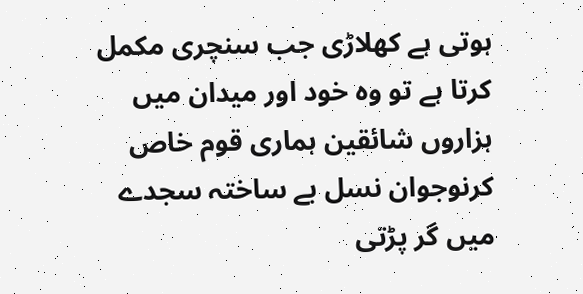ہوتی ہے کھلاڑی جب سنچری مکمل کرتا ہے تو وہ خود اور میدان میں ہزاروں شائقین ہماری قوم خاص کرنوجوان نسل بے ساختہ سجدے میں گر پڑتی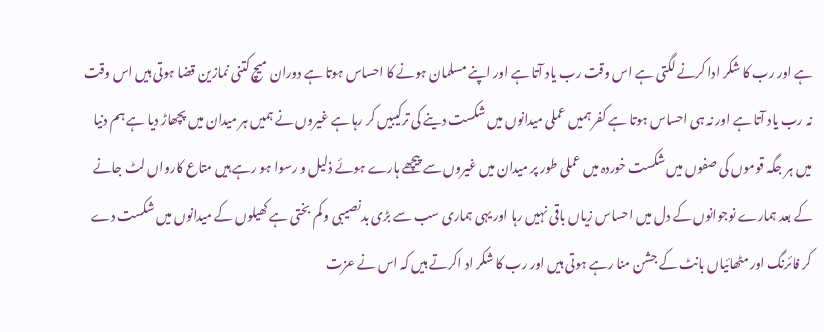ہے اور رب کا شکر ادا کرنے لگتی ہے اس وقت رب یاد آتا ہے اور اپنے مسلمان ہونے کا احساس ہوتا ہے دوران میچ کتنی نمازین قضا ہوتی ہیں اس وقت نہ رب یاد آتا ہے اور نہ ہی احساس ہوتا ہے کفر ہمیں عملی میدانوں میں شکست دینے کی ترکیبیں کر رہا ہے غیروں نے ہمیں ہر میدان میں پچھاڑ دیا ہے ہم دنیا میں ہر جگہ قوموں کی صفوں میں شکست خوردہ میں عملی طور پر میدان میں غیروں سے پیچھے ہارے ہوئے ذلیل و رسوا ہو رہے ہیں متاع کارواں لٹ جانے کے بعد ہمارے نوجوانوں کے دل میں احساس زیاں باقی نہیں رہا اور یہی ہماری سب سے بڑی بدنصیبی و کم بختی ہے کھیلوں کے میدانوں میں شکست دے کر فائرنگ اور مٹھائیاں بانٹ کے جشن منا رہے ہوتی ہیں اور رب کا شکر اد اکرتے ہیں کہ اس نے عزت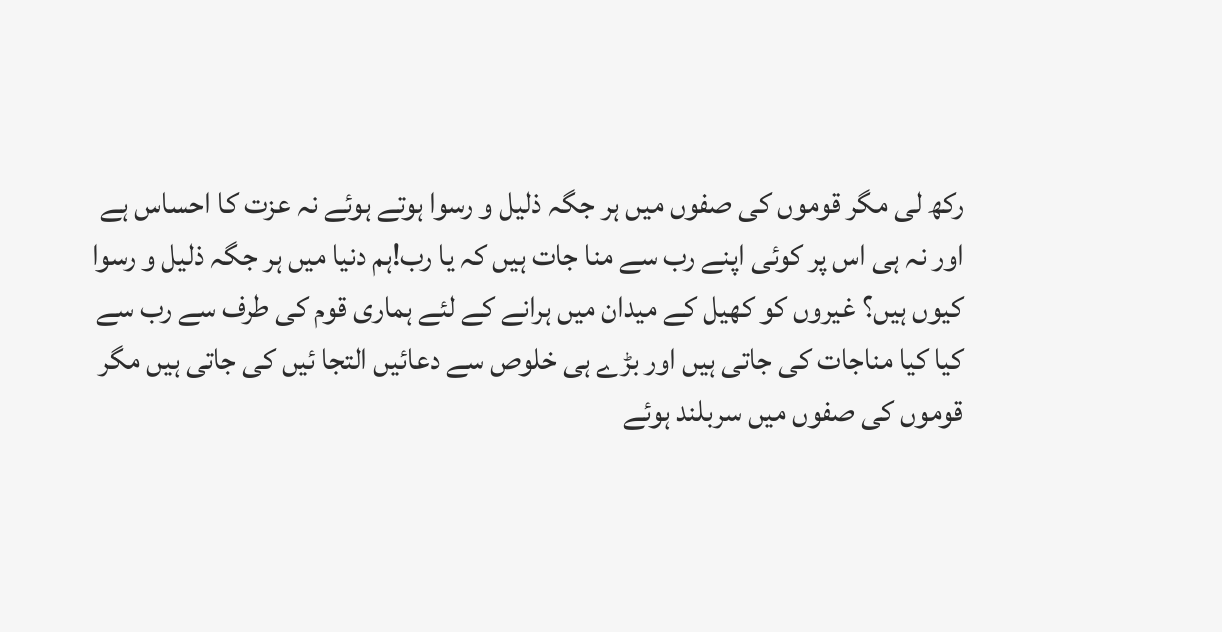رکھ لی مگر قوموں کی صفوں میں ہر جگہ ذلیل و رسوا ہوتے ہوئے نہ عزت کا احساس ہے اور نہ ہی اس پر کوئی اپنے رب سے منا جات ہیں کہ یا رب!ہم دنیا میں ہر جگہ ذلیل و رسوا کیوں ہیں؟ غیروں کو کھیل کے میدان میں ہرانے کے لئے ہماری قوم کی طرف سے رب سے کیا کیا مناجات کی جاتی ہیں اور بڑے ہی خلوص سے دعائیں التجا ئیں کی جاتی ہیں مگر قوموں کی صفوں میں سربلند ہوئے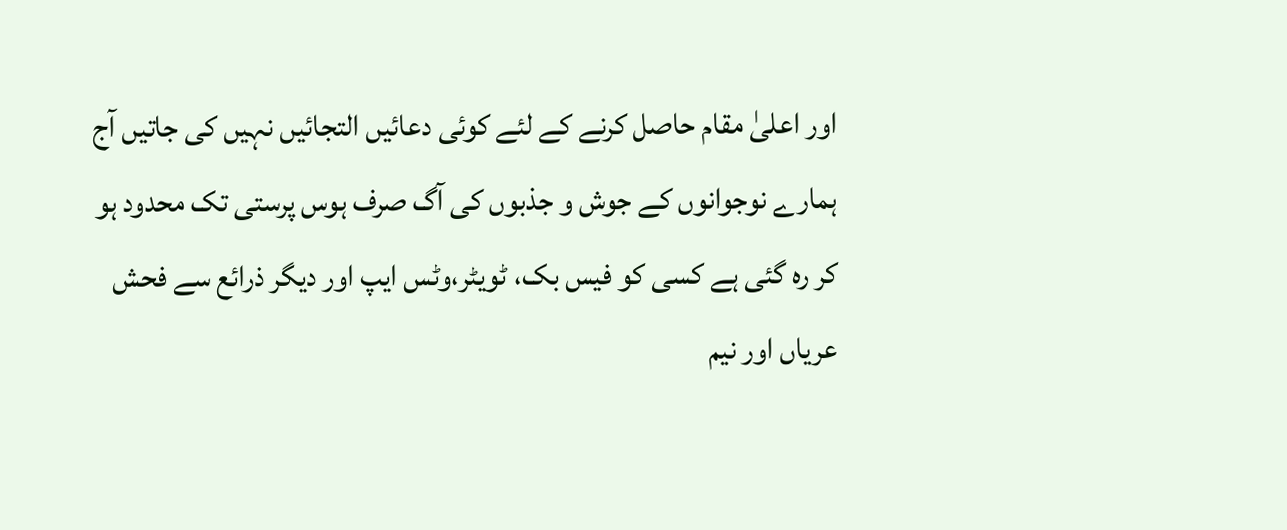اور اعلیٰ مقام حاصل کرنے کے لئے کوئی دعائیں التجائیں نہیں کی جاتیں آج ہمارے نوجوانوں کے جوش و جذبوں کی آگ صرف ہوس پرستی تک محدود ہو کر رہ گئی ہے کسی کو فیس بک، ٹویٹر،وٹس ایپ اور دیگر ذرائع سے فحش عریاں اور نیم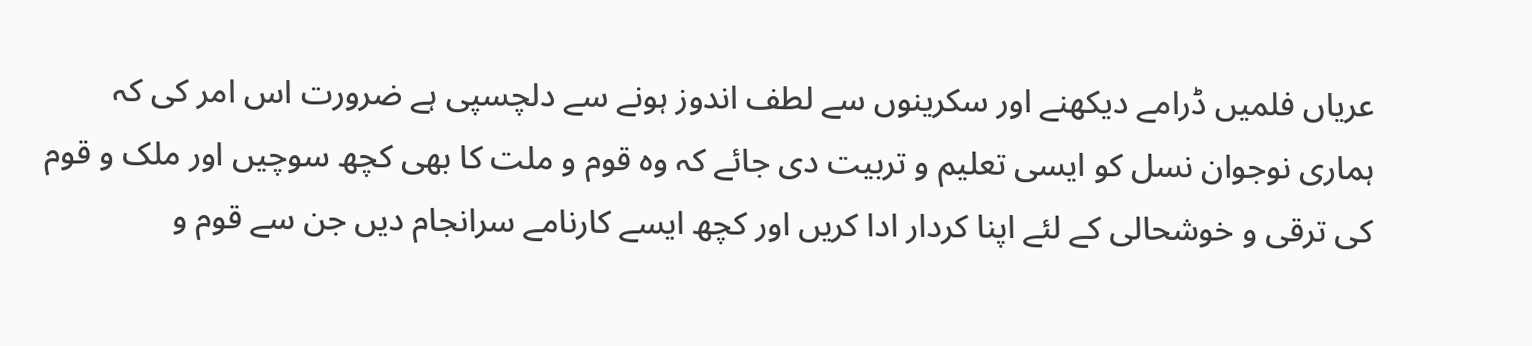عریاں فلمیں ڈرامے دیکھنے اور سکرینوں سے لطف اندوز ہونے سے دلچسپی ہے ضرورت اس امر کی کہ ہماری نوجوان نسل کو ایسی تعلیم و تربیت دی جائے کہ وہ قوم و ملت کا بھی کچھ سوچیں اور ملک و قوم کی ترقی و خوشحالی کے لئے اپنا کردار ادا کریں اور کچھ ایسے کارنامے سرانجام دیں جن سے قوم و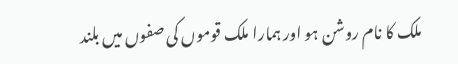ملک کا نام روشن ہو اور ہمارا ملک قوموں کی صفوں میں بلند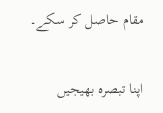مقام حاصل کر سکے۔

اپنا تبصرہ بھیجیں